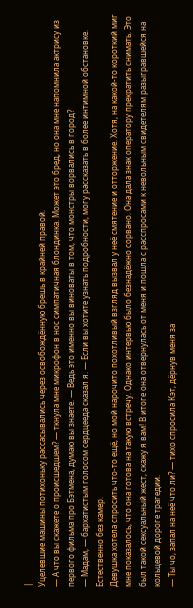|
Уцелевшие машины потихоньку рассасывались через освобождённую брешь в крайней правой.
— А что вы скажете о происшедшем? — ткнула мне микрофон в нос симпатичная блондинка. Может это бред, но она мне напомнила актрису из первого фильма про Бэтмена, думаю вы знаете. — Ведь это именно вы виноваты в том, что монстры ворвались в город?
— Мадам, — бархатистым голосом сердцееда сказал я. — Если вы хотите узнать подробности, могу рассказать в более интимной обстановке. Естественно без камер.
Девушка хотела спросить что-то ещё, но мой нарочито похотливый взгляд вызвал у неё смятение и отторжение. Хотя, на какой-то короткий миг мне показалось, что она готова на такую встречу. Однако интервью было безнадёжно сорвано. Она дала знак оператору прекратить снимать. Это был такой сексуальный жест, скажу я вам! В итоге она отвернулась от меня и пошла с расспросами к невольным свидетелям разыгравшейся на кольцевой дороге трагедии.
— Ты чо, запал на неё что ли? — тихо спросила Кэт, дёрнув меня за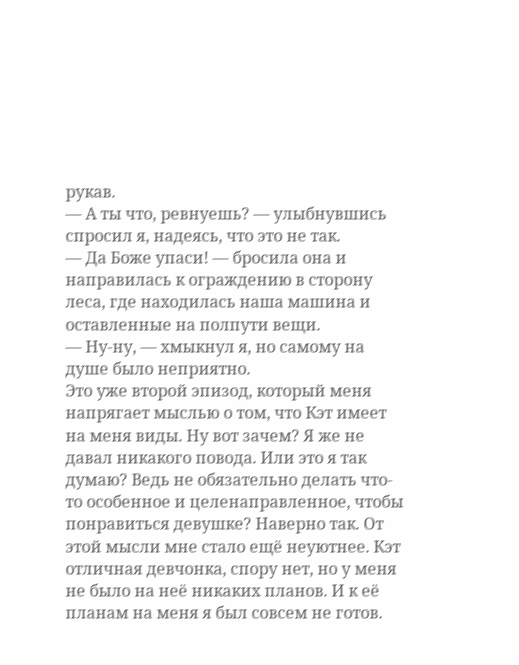рукав.
— А ты что, ревнуешь? — улыбнувшись спросил я, надеясь, что это не так.
— Да Боже упаси! — бросила она и направилась к ограждению в сторону леса, где находилась наша машина и оставленные на полпути вещи.
— Ну-ну, — хмыкнул я, но самому на душе было неприятно.
Это уже второй эпизод, который меня напрягает мыслью о том, что Кэт имеет на меня виды. Ну вот зачем? Я же не давал никакого повода. Или это я так думаю? Ведь не обязательно делать что-то особенное и целенаправленное, чтобы понравиться девушке? Наверно так. От этой мысли мне стало ещё неуютнее. Кэт отличная девчонка, спору нет, но у меня не было на неё никаких планов. И к её планам на меня я был совсем не готов.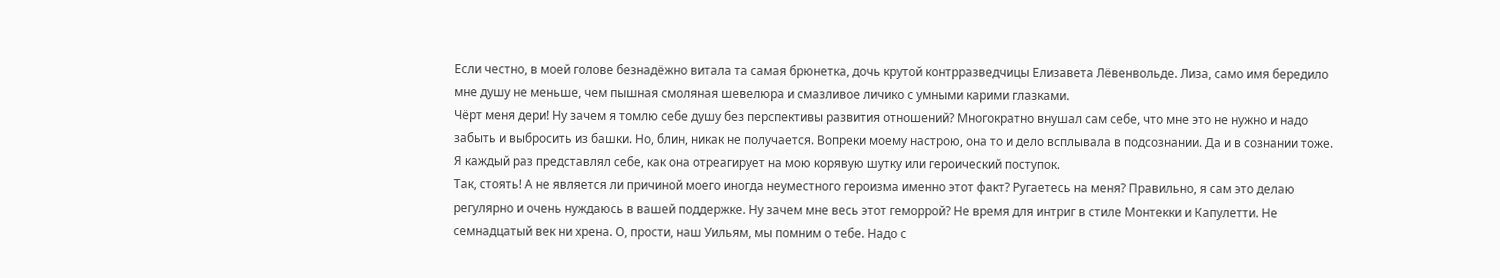Если честно, в моей голове безнадёжно витала та самая брюнетка, дочь крутой контрразведчицы Елизавета Лёвенвольде. Лиза, само имя бередило мне душу не меньше, чем пышная смоляная шевелюра и смазливое личико с умными карими глазками.
Чёрт меня дери! Ну зачем я томлю себе душу без перспективы развития отношений? Многократно внушал сам себе, что мне это не нужно и надо забыть и выбросить из башки. Но, блин, никак не получается. Вопреки моему настрою, она то и дело всплывала в подсознании. Да и в сознании тоже. Я каждый раз представлял себе, как она отреагирует на мою корявую шутку или героический поступок.
Так, стоять! А не является ли причиной моего иногда неуместного героизма именно этот факт? Ругаетесь на меня? Правильно, я сам это делаю регулярно и очень нуждаюсь в вашей поддержке. Ну зачем мне весь этот геморрой? Не время для интриг в стиле Монтекки и Капулетти. Не семнадцатый век ни хрена. О, прости, наш Уильям, мы помним о тебе. Надо с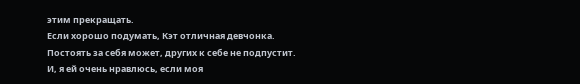этим прекращать.
Если хорошо подумать, Кэт отличная девчонка. Постоять за себя может, других к себе не подпустит. И, я ей очень нравлюсь, если моя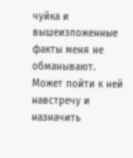чуйка и вышеизложенные факты меня не обманывают. Может пойти к ней навстречу и назначить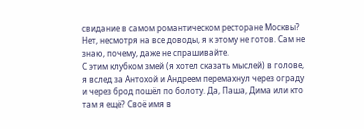свидание в самом романтическом ресторане Москвы? Нет, несмотря на все доводы, я к этому не готов. Сам не знаю, почему, даже не спрашивайте.
С этим клубком змей (я хотел сказать мыслей) в голове, я вслед за Антохой и Андреем перемахнул через ограду и через брод пошёл по болоту. Да, Паша, Дима или кто там я ещё? Своё имя в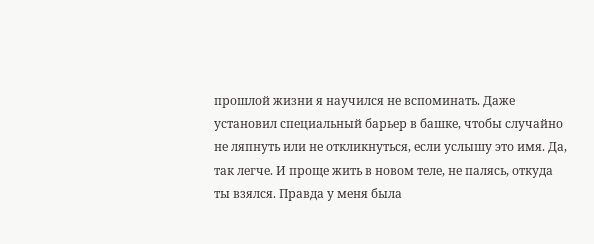прошлой жизни я научился не вспоминать. Даже установил специальный барьер в башке, чтобы случайно не ляпнуть или не откликнуться, если услышу это имя. Да, так легче. И проще жить в новом теле, не палясь, откуда ты взялся. Правда у меня была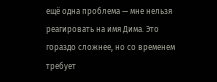ещё одна проблема — мне нельзя реагировать на имя Дима. Это гораздо сложнее, но со временем требует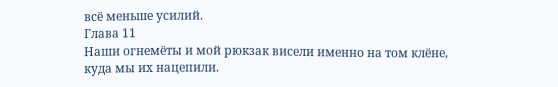всё меньше усилий.
Глава 11
Наши огнемёты и мой рюкзак висели именно на том клёне, куда мы их нацепили.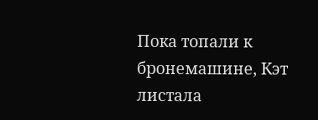Пока топали к бронемашине, Кэт листала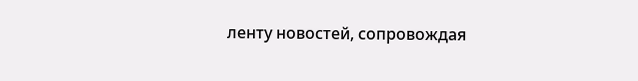ленту новостей, сопровождая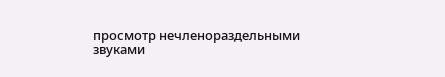просмотр нечленораздельными звуками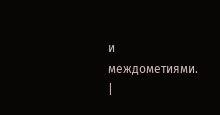и междометиями. |